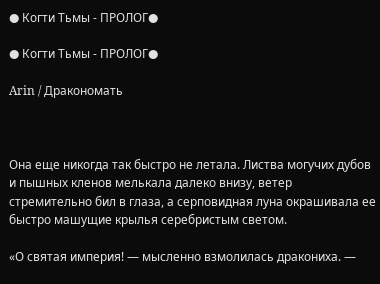● Когти Тьмы - ПРОЛОГ●

● Когти Тьмы - ПРОЛОГ●

Arin / Дракономать



Она еще никогда так быстро не летала. Листва могучих дубов и пышных кленов мелькала далеко внизу, ветер стремительно бил в глаза, а серповидная луна окрашивала ее быстро машущие крылья серебристым светом.

«О святая империя! — мысленно взмолилась дракониха. —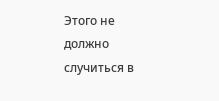Этого не должно случиться в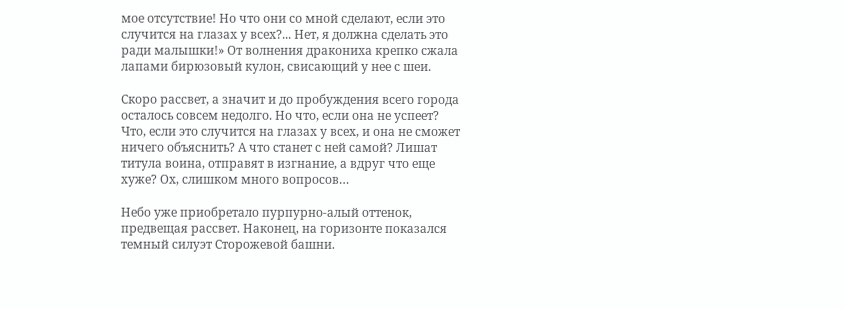мое отсутствие! Но что они со мной сделают, если это случится на глазах у всех?... Нет, я должна сделать это ради малышки!» От волнения дракониха крепко сжала лапами бирюзовый кулон, свисающий у нее с шеи.

Скоро рассвет, а значит и до пробуждения всего города осталось совсем недолго. Но что, если она не успеет? Что, если это случится на глазах у всех, и она не сможет ничего объяснить? А что станет с ней самой? Лишат титула воина, отправят в изгнание, а вдруг что еще хуже? Ох, слишком много вопросов…

Небо уже приобретало пурпурно-алый оттенок, предвещая рассвет. Наконец, на горизонте показался темный силуэт Сторожевой башни.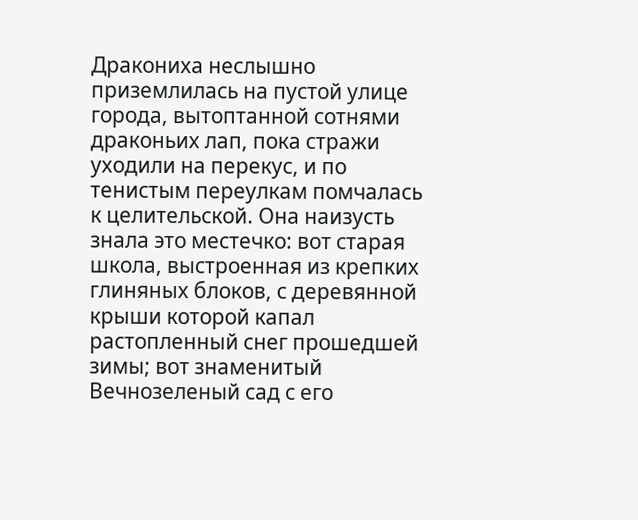Дракониха неслышно приземлилась на пустой улице города, вытоптанной сотнями драконьих лап, пока стражи уходили на перекус, и по тенистым переулкам помчалась к целительской. Она наизусть знала это местечко: вот старая школа, выстроенная из крепких глиняных блоков, с деревянной крыши которой капал растопленный снег прошедшей зимы; вот знаменитый Вечнозеленый сад с его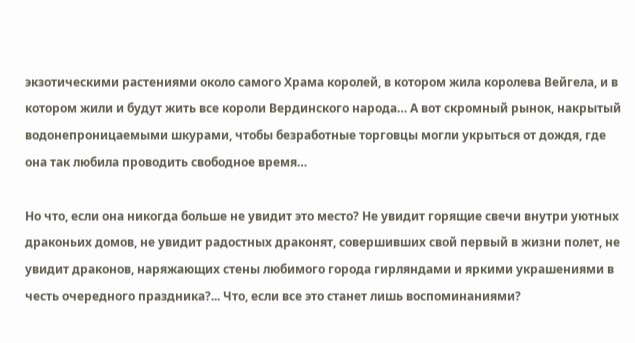экзотическими растениями около самого Храма королей, в котором жила королева Вейгела, и в котором жили и будут жить все короли Вердинского народа… А вот скромный рынок, накрытый водонепроницаемыми шкурами, чтобы безработные торговцы могли укрыться от дождя, где она так любила проводить свободное время…

Но что, если она никогда больше не увидит это место? Не увидит горящие свечи внутри уютных драконьих домов, не увидит радостных драконят, совершивших свой первый в жизни полет, не увидит драконов, наряжающих стены любимого города гирляндами и яркими украшениями в честь очередного праздника?... Что, если все это станет лишь воспоминаниями?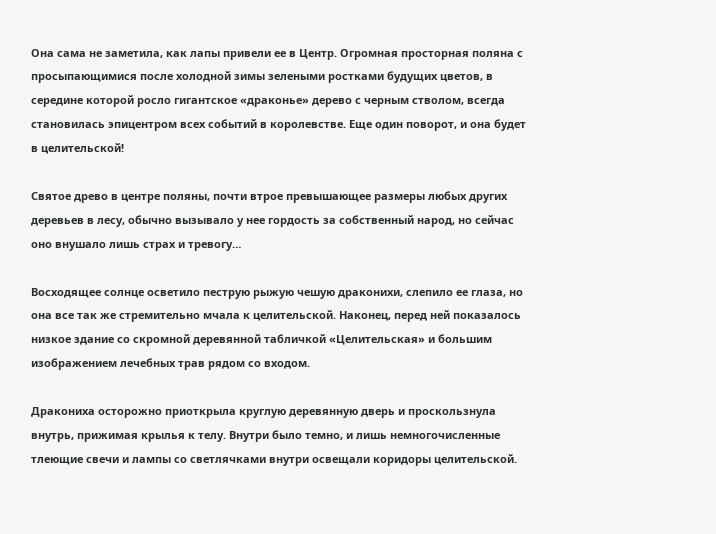Она сама не заметила, как лапы привели ее в Центр. Огромная просторная поляна с просыпающимися после холодной зимы зелеными ростками будущих цветов, в середине которой росло гигантское «драконье» дерево с черным стволом, всегда становилась эпицентром всех событий в королевстве. Еще один поворот, и она будет в целительской!

Святое древо в центре поляны, почти втрое превышающее размеры любых других деревьев в лесу, обычно вызывало у нее гордость за собственный народ, но сейчас оно внушало лишь страх и тревогу…

Восходящее солнце осветило пеструю рыжую чешую драконихи, слепило ее глаза, но она все так же стремительно мчала к целительской. Наконец, перед ней показалось низкое здание со скромной деревянной табличкой «Целительская» и большим изображением лечебных трав рядом со входом.

Дракониха осторожно приоткрыла круглую деревянную дверь и проскользнула внутрь, прижимая крылья к телу. Внутри было темно, и лишь немногочисленные тлеющие свечи и лампы со светлячками внутри освещали коридоры целительской.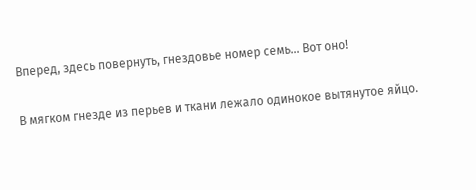Вперед, здесь повернуть, гнездовье номер семь… Вот оно!

В мягком гнезде из перьев и ткани лежало одинокое вытянутое яйцо.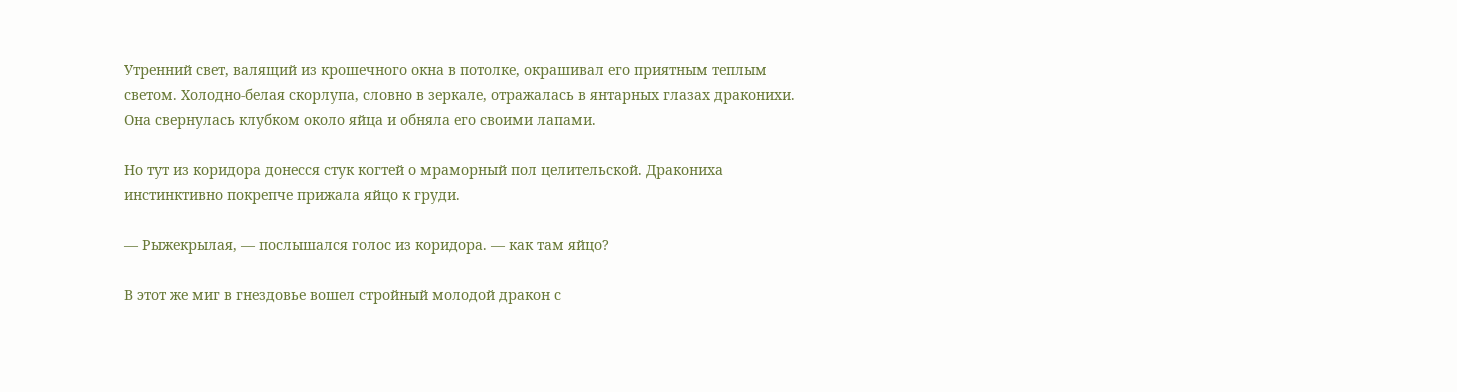Утренний свет, валящий из крошечного окна в потолке, окрашивал его приятным теплым светом. Холодно-белая скорлупа, словно в зеркале, отражалась в янтарных глазах драконихи. Она свернулась клубком около яйца и обняла его своими лапами.

Но тут из коридора донесся стук когтей о мраморный пол целительской. Дракониха инстинктивно покрепче прижала яйцо к груди.

— Рыжекрылая, — послышался голос из коридора. — как там яйцо?

В этот же миг в гнездовье вошел стройный молодой дракон с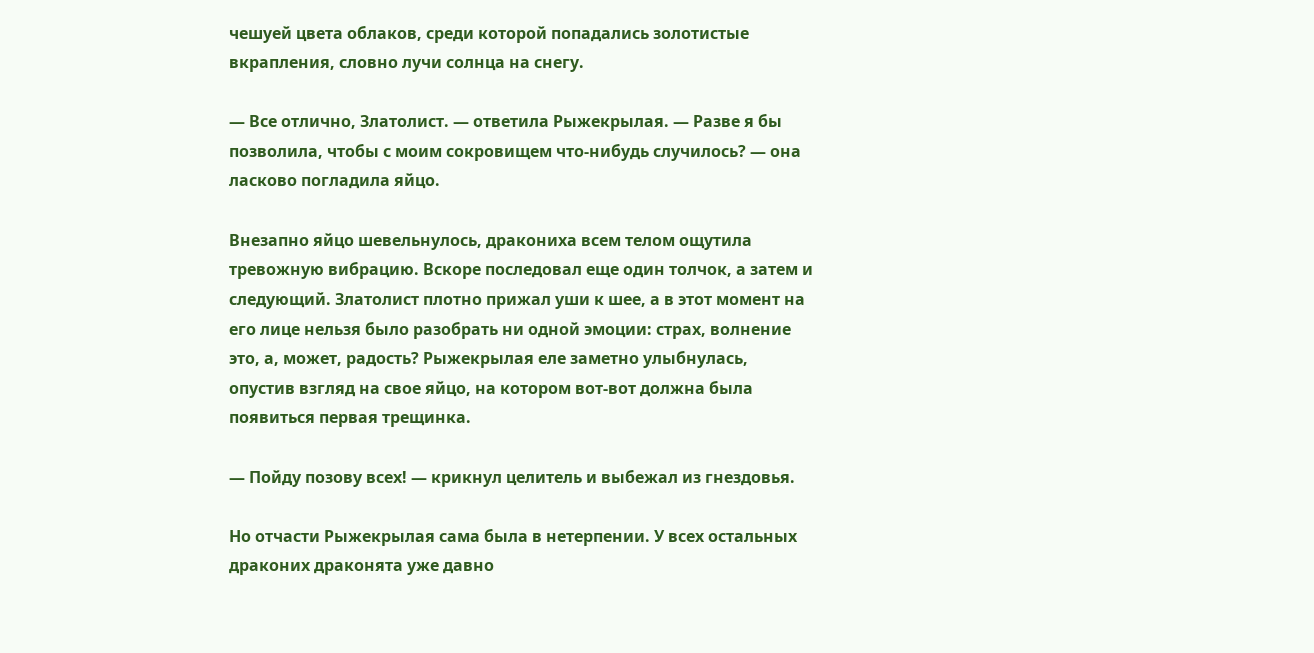чешуей цвета облаков, среди которой попадались золотистые вкрапления, словно лучи солнца на снегу.

— Все отлично, Златолист. — ответила Рыжекрылая. — Разве я бы позволила, чтобы с моим сокровищем что-нибудь случилось? — она ласково погладила яйцо.

Внезапно яйцо шевельнулось, дракониха всем телом ощутила тревожную вибрацию. Вскоре последовал еще один толчок, а затем и следующий. Златолист плотно прижал уши к шее, а в этот момент на его лице нельзя было разобрать ни одной эмоции: страх, волнение это, а, может, радость? Рыжекрылая еле заметно улыбнулась, опустив взгляд на свое яйцо, на котором вот-вот должна была появиться первая трещинка.

— Пойду позову всех! — крикнул целитель и выбежал из гнездовья.

Но отчасти Рыжекрылая сама была в нетерпении. У всех остальных драконих драконята уже давно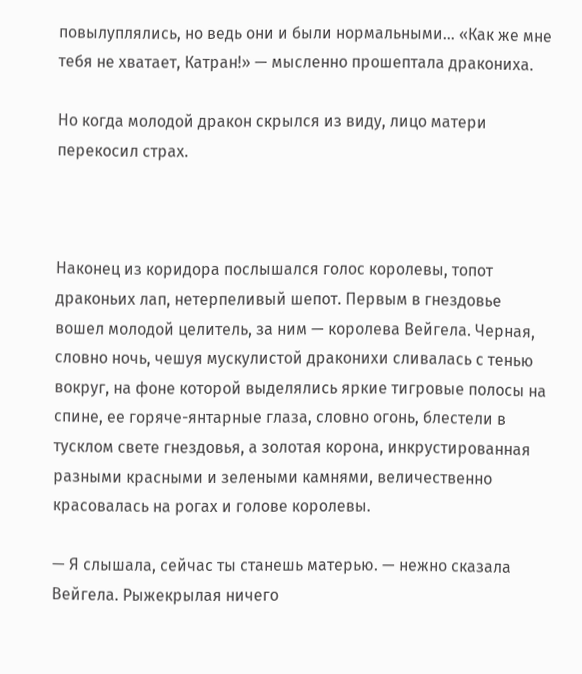повылуплялись, но ведь они и были нормальными… «Как же мне тебя не хватает, Катран!» — мысленно прошептала дракониха.

Но когда молодой дракон скрылся из виду, лицо матери перекосил страх.



Наконец из коридора послышался голос королевы, топот драконьих лап, нетерпеливый шепот. Первым в гнездовье вошел молодой целитель, за ним — королева Вейгела. Черная, словно ночь, чешуя мускулистой драконихи сливалась с тенью вокруг, на фоне которой выделялись яркие тигровые полосы на спине, ее горяче-янтарные глаза, словно огонь, блестели в тусклом свете гнездовья, а золотая корона, инкрустированная разными красными и зелеными камнями, величественно красовалась на рогах и голове королевы.

— Я слышала, сейчас ты станешь матерью. — нежно сказала Вейгела. Рыжекрылая ничего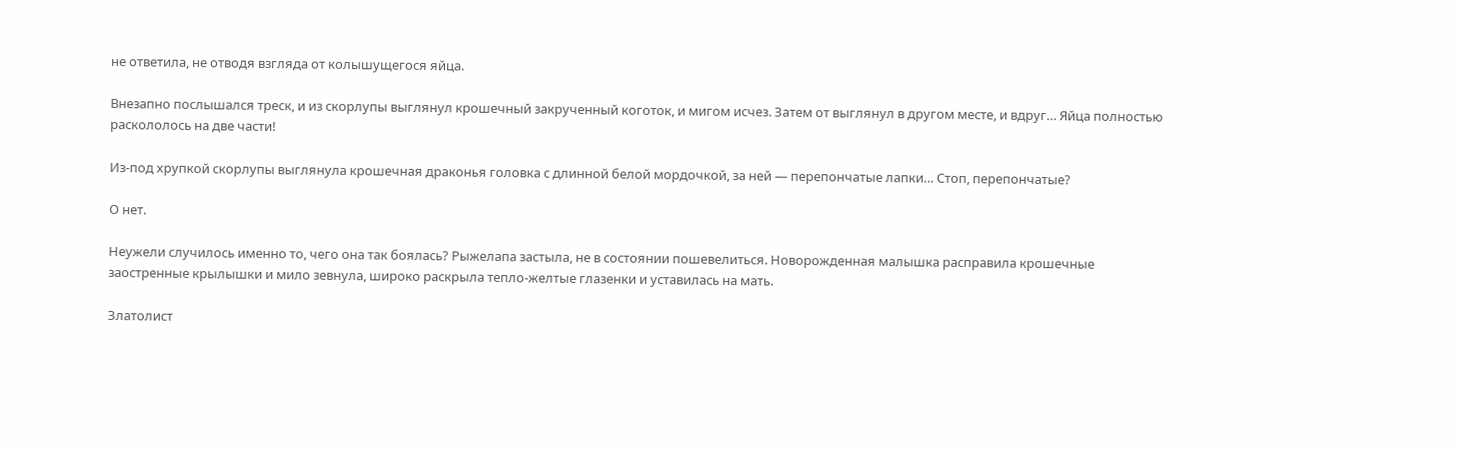не ответила, не отводя взгляда от колышущегося яйца.

Внезапно послышался треск, и из скорлупы выглянул крошечный закрученный коготок, и мигом исчез. Затем от выглянул в другом месте, и вдруг… Яйца полностью раскололось на две части!

Из-под хрупкой скорлупы выглянула крошечная драконья головка с длинной белой мордочкой, за ней — перепончатые лапки… Стоп, перепончатые?

О нет.

Неужели случилось именно то, чего она так боялась? Рыжелапа застыла, не в состоянии пошевелиться. Новорожденная малышка расправила крошечные заостренные крылышки и мило зевнула, широко раскрыла тепло-желтые глазенки и уставилась на мать.

Златолист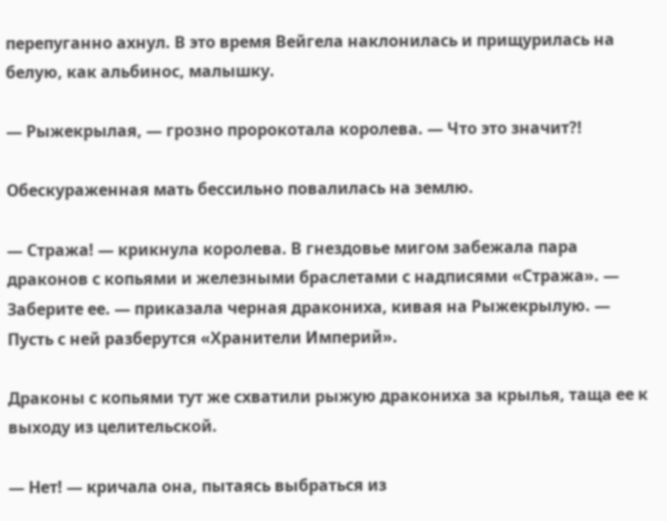перепуганно ахнул. В это время Вейгела наклонилась и прищурилась на белую, как альбинос, малышку.

— Рыжекрылая, — грозно пророкотала королева. — Что это значит?!

Обескураженная мать бессильно повалилась на землю.

— Стража! — крикнула королева. В гнездовье мигом забежала пара драконов с копьями и железными браслетами с надписями «Стража». — Заберите ее. — приказала черная дракониха, кивая на Рыжекрылую. — Пусть с ней разберутся «Хранители Империй».

Драконы с копьями тут же схватили рыжую дракониха за крылья, таща ее к выходу из целительской.

— Нет! — кричала она, пытаясь выбраться из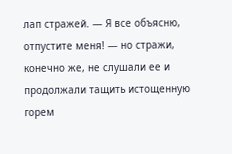лап стражей. — Я все объясню, отпустите меня! — но стражи, конечно же, не слушали ее и продолжали тащить истощенную горем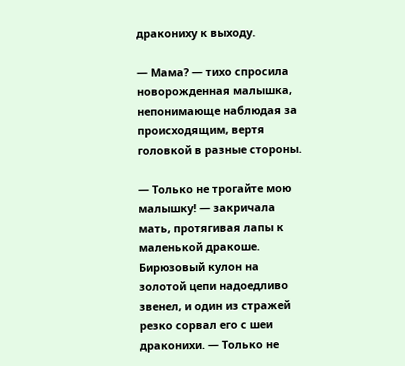дракониху к выходу.

— Мама? — тихо спросила новорожденная малышка, непонимающе наблюдая за происходящим, вертя головкой в разные стороны.

— Только не трогайте мою малышку! — закричала мать, протягивая лапы к маленькой дракоше. Бирюзовый кулон на золотой цепи надоедливо звенел, и один из стражей резко сорвал его с шеи драконихи. — Только не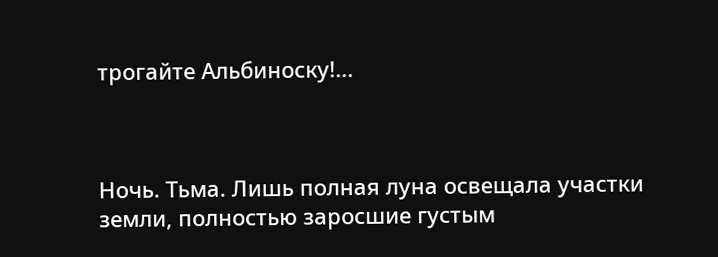трогайте Альбиноску!...



Ночь. Тьма. Лишь полная луна освещала участки земли, полностью заросшие густым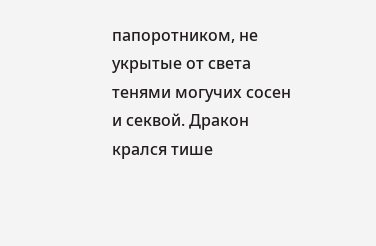папоротником, не укрытые от света тенями могучих сосен и секвой. Дракон крался тише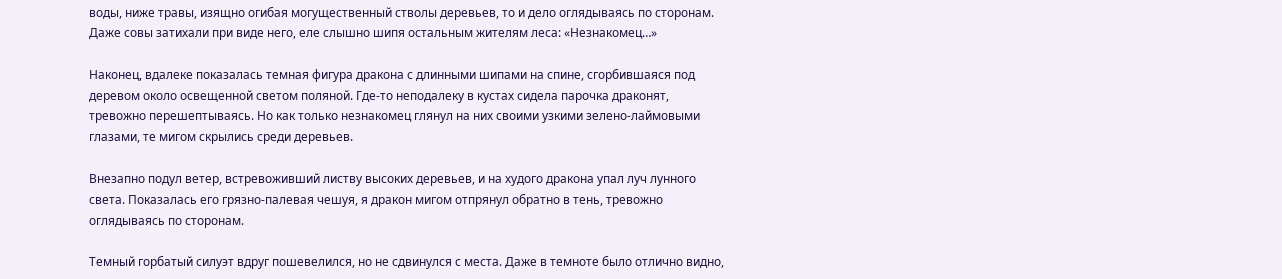воды, ниже травы, изящно огибая могущественный стволы деревьев, то и дело оглядываясь по сторонам. Даже совы затихали при виде него, еле слышно шипя остальным жителям леса: «Незнакомец…»

Наконец, вдалеке показалась темная фигура дракона с длинными шипами на спине, сгорбившаяся под деревом около освещенной светом поляной. Где-то неподалеку в кустах сидела парочка драконят, тревожно перешептываясь. Но как только незнакомец глянул на них своими узкими зелено-лаймовыми глазами, те мигом скрылись среди деревьев.

Внезапно подул ветер, встревоживший листву высоких деревьев, и на худого дракона упал луч лунного света. Показалась его грязно-палевая чешуя, я дракон мигом отпрянул обратно в тень, тревожно оглядываясь по сторонам.

Темный горбатый силуэт вдруг пошевелился, но не сдвинулся с места. Даже в темноте было отлично видно,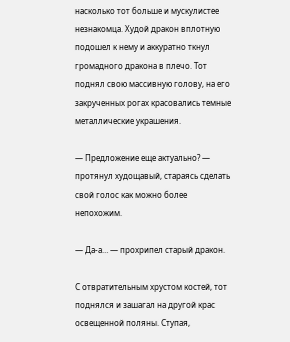насколько тот больше и мускулистее незнакомца. Худой дракон вплотную подошел к нему и аккуратно ткнул громадного дракона в плечо. Тот поднял свою массивную голову, на его закрученных рогах красовались темные металлические украшения.

— Предложение еще актуально? — протянул худощавый, стараясь сделать свой голос как можно более непохожим.

— Да-а… — прохрипел старый дракон.

С отвратительным хрустом костей, тот поднялся и зашагал на другой крас освещенной поляны. Ступая,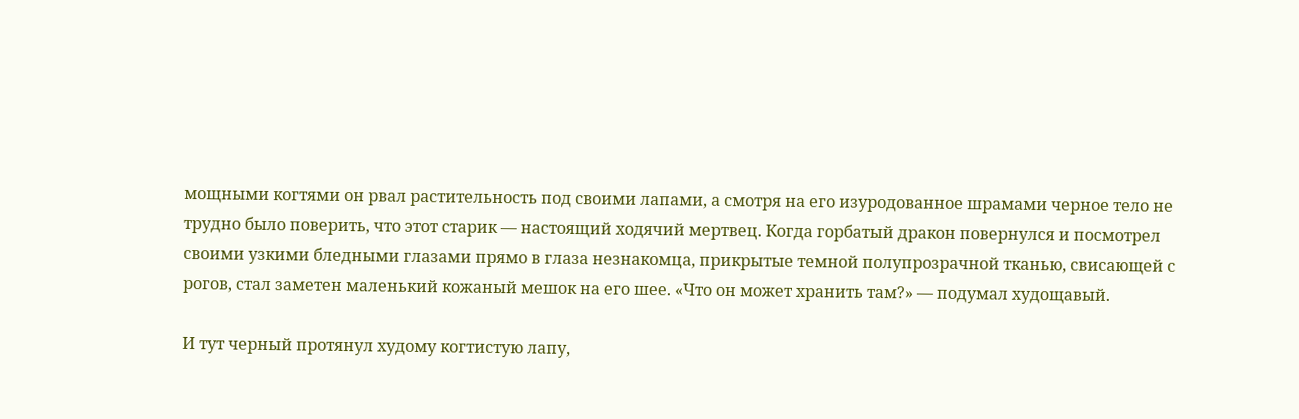мощными когтями он рвал растительность под своими лапами, а смотря на его изуродованное шрамами черное тело не трудно было поверить, что этот старик — настоящий ходячий мертвец. Когда горбатый дракон повернулся и посмотрел своими узкими бледными глазами прямо в глаза незнакомца, прикрытые темной полупрозрачной тканью, свисающей с рогов, стал заметен маленький кожаный мешок на его шее. «Что он может хранить там?» — подумал худощавый.

И тут черный протянул худому когтистую лапу,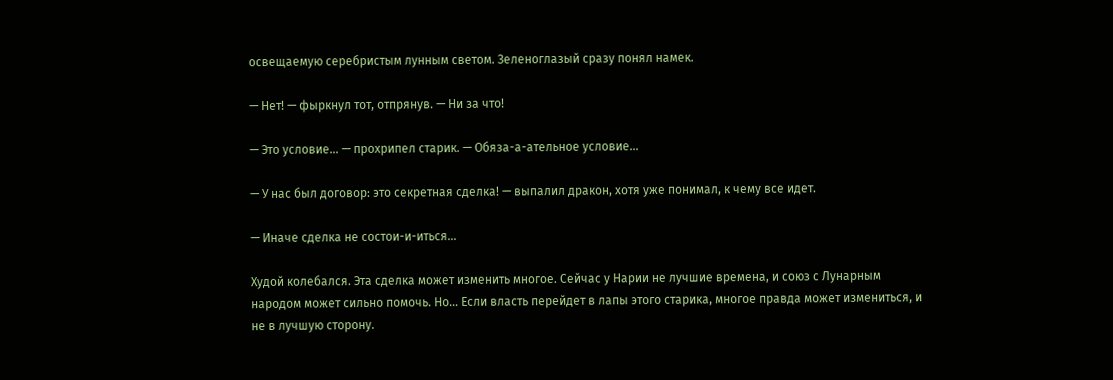освещаемую серебристым лунным светом. Зеленоглазый сразу понял намек.

— Нет! — фыркнул тот, отпрянув. — Ни за что!

— Это условие… — прохрипел старик. — Обяза-а-ательное условие…

— У нас был договор: это секретная сделка! — выпалил дракон, хотя уже понимал, к чему все идет.

— Иначе сделка не состои-и-иться…

Худой колебался. Эта сделка может изменить многое. Сейчас у Нарии не лучшие времена, и союз с Лунарным народом может сильно помочь. Но… Если власть перейдет в лапы этого старика, многое правда может измениться, и не в лучшую сторону.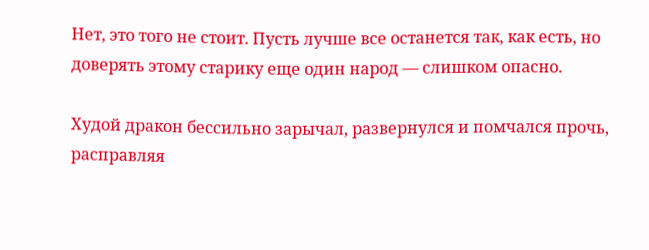Нет, это того не стоит. Пусть лучше все останется так, как есть, но доверять этому старику еще один народ — слишком опасно.

Худой дракон бессильно зарычал, развернулся и помчался прочь, расправляя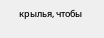крылья, чтобы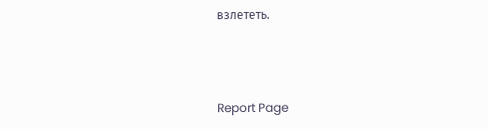взлететь.



Report Page